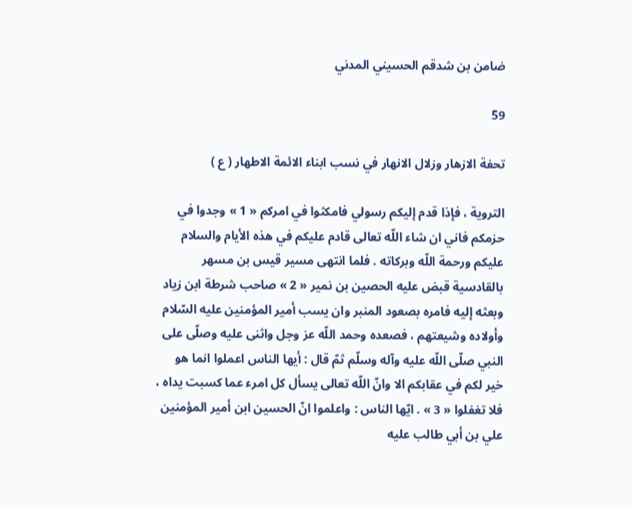ضامن بن شدقم الحسيني المدني

59

تحفة الازهار وزلال الانهار في نسب ابناء الائمة الاطهار ( ع )

التروية ، فإذا قدم إليكم رسولي فامكثوا في امركم « 1 » وجدوا في حزمكم فاني ان شاء اللّه تعالى قادم عليكم في هذه الأيام والسلام عليكم ورحمة اللّه وبركاته . فلما انتهى مسير قيس بن مسهر بالقادسية قبض عليه الحصين بن نمير « 2 » صاحب شرطة ابن زياد وبعثه إليه فامره بصعود المنبر وان يسب أمير المؤمنين عليه السّلام وأولاده وشيعتهم ، فصعده وحمد اللّه عز وجل واثنى عليه وصلّى على النبي صلّى اللّه عليه وآله وسلّم ثمّ قال : أيها الناس اعملوا انما هو خير لكم في عقابكم الا وانّ اللّه تعالى يسأل كل امرء عما كسبت يداه ، فلا تغفلوا « 3 » . ايّها الناس : واعلموا انّ الحسين ابن أمير المؤمنين علي بن أبي طالب عليه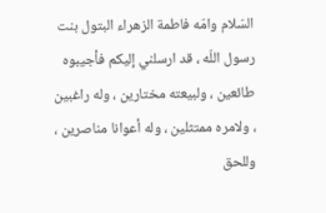السّلام وامّه فاطمة الزهراء البتول بنت رسول اللّه ، قد ارسلني إليكم فأجيبوه طائعين ، ولبيعته مختارين ، وله راغبين ، ولامره ممتثلين ، وله أعوانا مناصرين ، وللحق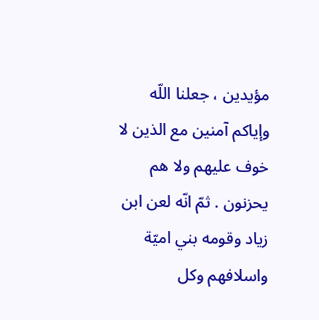مؤيدين ، جعلنا اللّه وإياكم آمنين مع الذين لا خوف عليهم ولا هم يحزنون . ثمّ انّه لعن ابن زياد وقومه بني اميّة واسلافهم وكل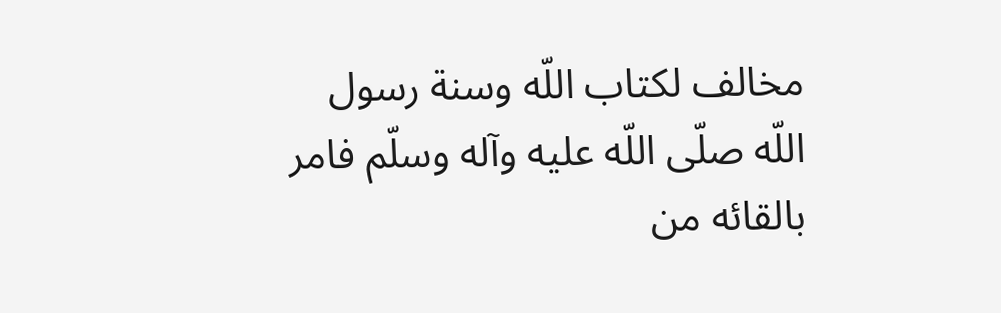مخالف لكتاب اللّه وسنة رسول اللّه صلّى اللّه عليه وآله وسلّم فامر بالقائه من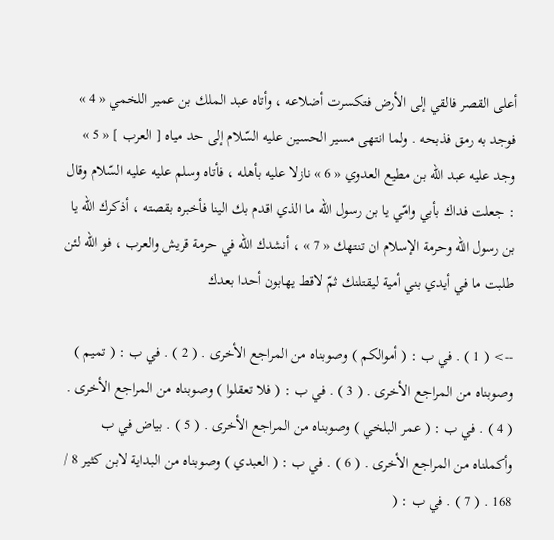أعلى القصر فالقي إلى الأرض فتكسرت أضلاعه ، وأتاه عبد الملك بن عمير اللخمي « 4 » فوجد به رمق فذبحه . ولما انتهى مسير الحسين عليه السّلام إلى حد مياه [ العرب ] « 5 » وجد عليه عبد اللّه بن مطيع العدوي « 6 » نازلا عليه بأهله ، فأتاه وسلم عليه عليه السّلام وقال : جعلت فداك بأبي وامّي يا بن رسول اللّه ما الذي اقدم بك الينا فأخبره بقصته ، أذكرك اللّه يا بن رسول اللّه وحرمة الإسلام ان تنتهك « 7 » ، أنشدك اللّه في حرمة قريش والعرب ، فو اللّه لئن طلبت ما في أيدي بني أمية ليقتلنك ثمّ لاقط يهابون أحدا بعدك

--> ( 1 ) . في ب : ( أموالكم ) وصوبناه من المراجع الأخرى . ( 2 ) . في ب : ( تميم ) وصوبناه من المراجع الأخرى . ( 3 ) . في ب : ( فلا تعقلوا ) وصوبناه من المراجع الأخرى . ( 4 ) . في ب : ( عمر البلخي ) وصوبناه من المراجع الأخرى . ( 5 ) . بياض في ب وأكملناه من المراجع الأخرى . ( 6 ) . في ب : ( العبدي ) وصوبناه من البداية لابن كثير 8 / 168 . ( 7 ) . في ب : (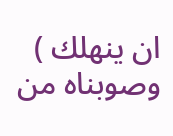ان ينهلك ) وصوبناه من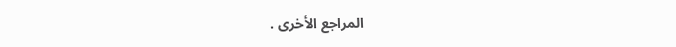المراجع الأخرى .